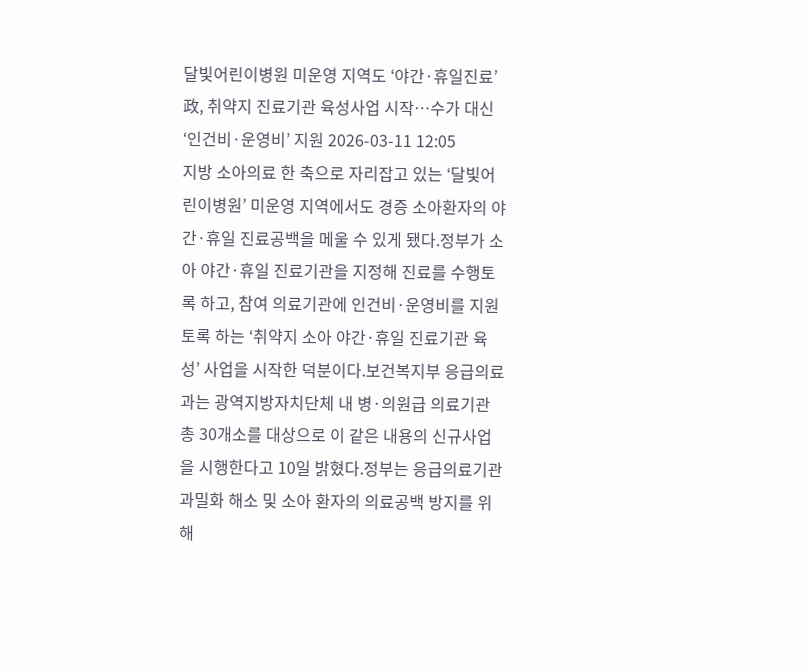달빛어린이병원 미운영 지역도 ‘야간·휴일진료’
政, 취약지 진료기관 육성사업 시작…수가 대신 ‘인건비·운영비’ 지원 2026-03-11 12:05
지방 소아의료 한 축으로 자리잡고 있는 ‘달빛어린이병원’ 미운영 지역에서도 경증 소아환자의 야간·휴일 진료공백을 메울 수 있게 됐다.정부가 소아 야간·휴일 진료기관을 지정해 진료를 수행토록 하고, 참여 의료기관에 인건비·운영비를 지원토록 하는 ‘취약지 소아 야간·휴일 진료기관 육성’ 사업을 시작한 덕분이다.보건복지부 응급의료과는 광역지방자치단체 내 병·의원급 의료기관 총 30개소를 대상으로 이 같은 내용의 신규사업을 시행한다고 10일 밝혔다.정부는 응급의료기관 과밀화 해소 및 소아 환자의 의료공백 방지를 위해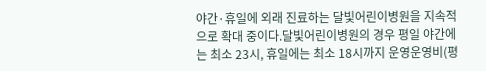야간·휴일에 외래 진료하는 달빛어린이병원을 지속적으로 확대 중이다.달빛어린이병원의 경우 평일 야간에는 최소 23시, 휴일에는 최소 18시까지 운영운영비(평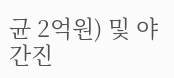균 2억원) 및 야간진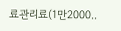료관리료(1만2000..